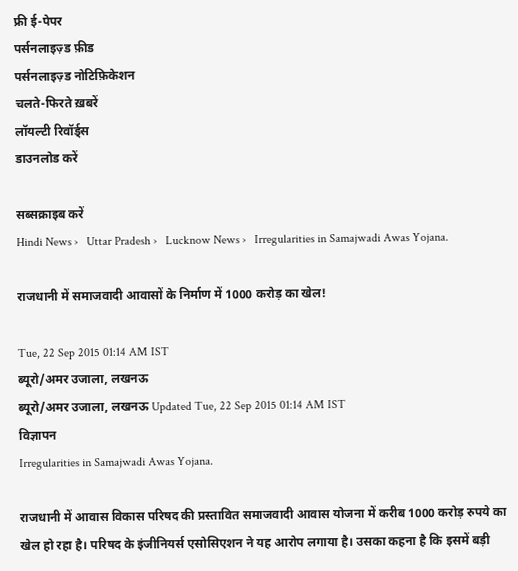फ्री ई-पेपर
पर्सनलाइज़्ड फ़ीड
पर्सनलाइज़्ड नोटिफ़िकेशन
चलते-फिरते ख़बरें
लॉयल्टी रिवॉर्ड्स
डाउनलोड करें

सब्सक्राइब करें
Hindi News ›   Uttar Pradesh ›   Lucknow News ›   Irregularities in Samajwadi Awas Yojana.

राजधानी में समाजवादी आवासों के निर्माण में 1000 करोड़ का खेल!

Tue, 22 Sep 2015 01:14 AM IST
ब्यूरो/अमर उजाला, लखनऊ
ब्यूरो/अमर उजाला, लखनऊ Updated Tue, 22 Sep 2015 01:14 AM IST
विज्ञापन
Irregularities in Samajwadi Awas Yojana.

राजधानी में आवास विकास परिषद की प्रस्तावित समाजवादी आवास योजना में करीब 1000 करोड़ रुपये का खेल हो रहा है। परिषद के इंजीनियर्स एसोसिएशन ने यह आरोप लगाया है। उसका कहना है कि इसमें बड़ी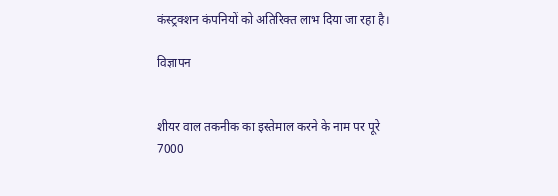कंस्ट्रक्शन कंपनियों को अतिरिक्त लाभ दिया जा रहा है।

विज्ञापन


शीयर वाल तकनीक का इस्तेमाल करने के नाम पर पूरे 7000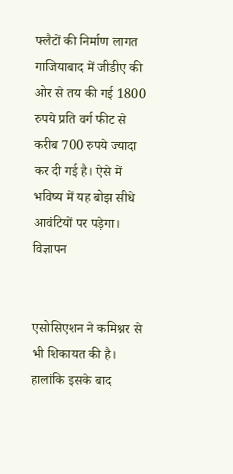फ्लैटों की निर्माण लागत गाजियाबाद में जीडीए की ओर से तय की गई 1800 रुपये प्रति वर्ग फीट से करीब 700 रुपये ज्यादा कर दी गई है। ऐसे में भविष्य में यह बोझ सीधे आवंटियों पर पड़ेगा।
विज्ञापन


एसोसिएशन ने कमिश्नर से भी शिकायत की है। हालांकि इसके बाद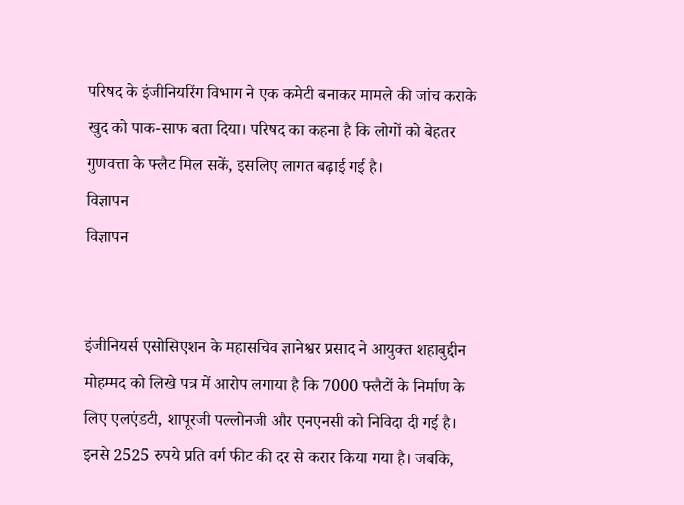परिषद के इंजीनियरिंग विभाग ने एक कमेटी बनाकर मामले की जांच कराके खुद को पाक-साफ बता दिया। परिषद का कहना है कि लोगों को बेहतर गुणवत्ता के फ्लैट मिल सकें, इसलिए लागत बढ़ाई गई है।
विज्ञापन
विज्ञापन


इंजीनियर्स एसोसिएशन के महासचिव ज्ञानेश्वर प्रसाद ने आयुक्त शहाबुद्दीन मोहम्मद को लिखे पत्र में आरोप लगाया है कि 7000 फ्लैटों के निर्माण के लिए एलएंडटी, शापूरजी पल्लोनजी और एनएनसी को निविदा दी गई है। इनसे 2525 रुपये प्रति वर्ग फीट की दर से करार किया गया है। जबकि,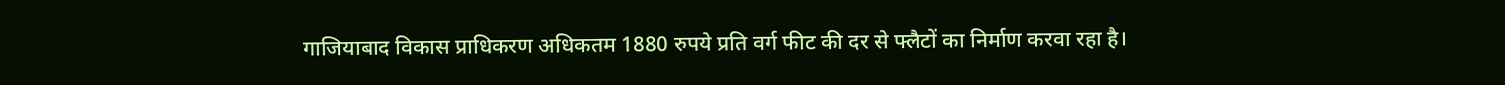गाजियाबाद विकास प्राधिकरण अधिकतम 1880 रुपये प्रति वर्ग फीट की दर से फ्लैटों का निर्माण करवा रहा है।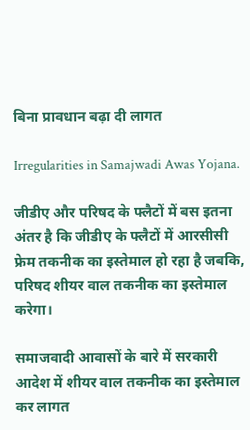बिना प्रावधान बढ़ा दी लागत

Irregularities in Samajwadi Awas Yojana.

जीडीए और परिषद के फ्लैटों में बस इतना अंतर है कि जीडीए के फ्लैटों में आरसीसी फ्रेम तकनीक का इस्तेमाल हो रहा है जबकि, परिषद शीयर वाल तकनीक का इस्तेमाल करेगा।

समाजवादी आवासों के बारे में सरकारी आदेश में शीयर वाल तकनीक का इस्तेमाल कर लागत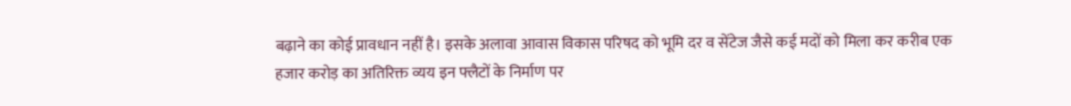बढ़ाने का कोई प्रावधान नहीं है। इसके अलावा आवास विकास परिषद को भूमि दर व सेंटेज जैसे कई मदों को मिला कर करीब एक हजार करोड़ का अतिरिक्त व्यय इन फ्लैटों के निर्माण पर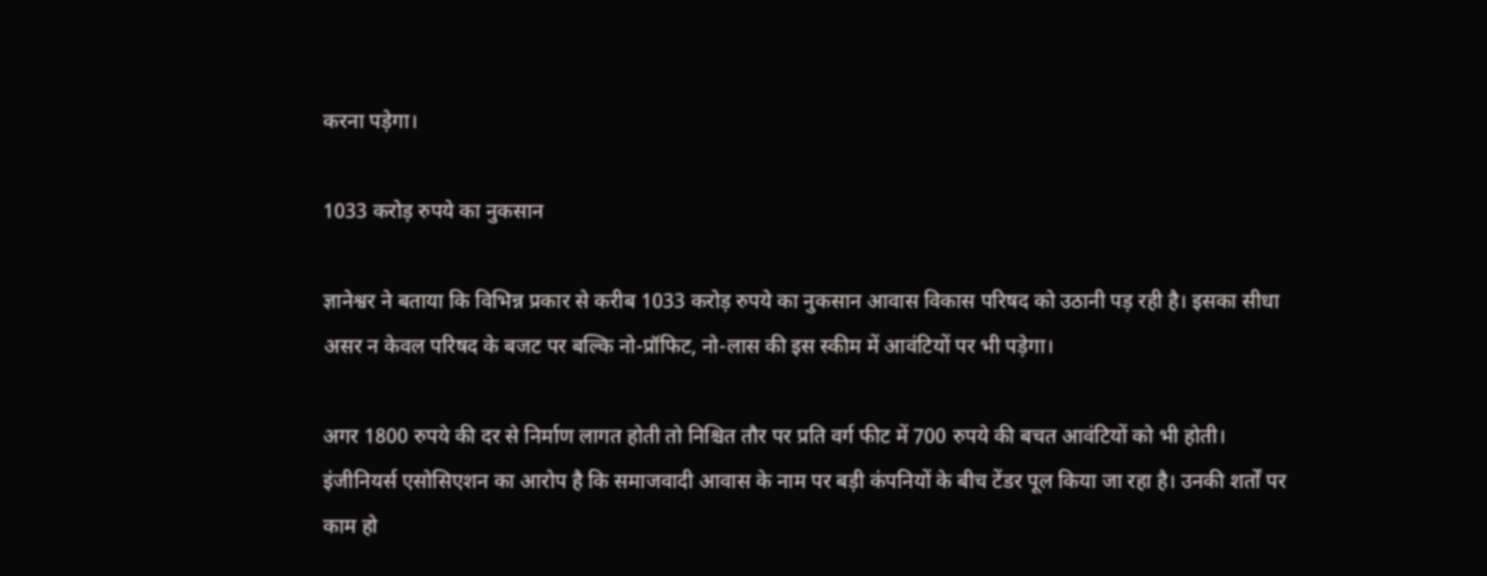करना पड़ेगा।

1033 करोड़ रुपये का नुकसान

ज्ञानेश्वर ने बताया कि विभिन्न प्रकार से करीब 1033 करोड़ रुपये का नुकसान आवास विकास परिषद को उठानी पड़ रही है। इसका सीधा असर न केवल परिषद के बजट पर बल्कि नो-प्रॉफिट, नो-लास की इस स्कीम में आवंटियों पर भी पड़ेगा।

अगर 1800 रुपये की दर से निर्माण लागत होती तो निश्चित तौर पर प्रति वर्ग फीट में 700 रुपये की बचत आवंटियों को भी होती। इंजीनियर्स एसोसिएशन का आरोप है कि समाजवादी आवास के नाम पर बड़ी कंपनियों के बीच टेंडर पूल किया जा रहा है। उनकी शर्तों पर काम हो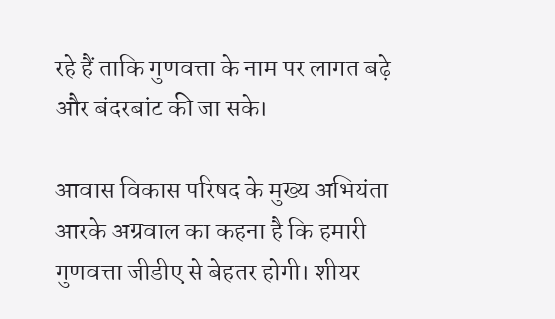रहे हैं ताकि गुणवत्ता के नाम पर लागत बढ़े और बंदरबांट की जा सके।

आवास विकास परिषद के मुख्य अभियंता आरके अग्रवाल का कहना है कि हमारी गुणवत्ता जीडीए से बेहतर होगी। शीयर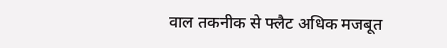वाल तकनीक से फ्लैट अधिक मजबूत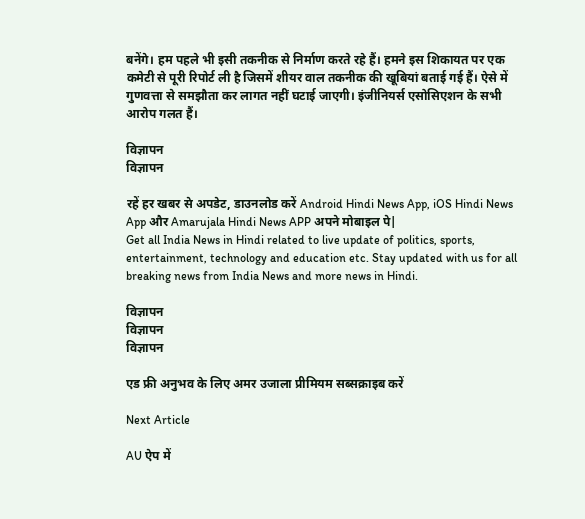बनेंगे। हम पहले भी इसी तकनीक से निर्माण करते रहे हैं। हमने इस शिकायत पर एक कमेटी से पूरी रिपोर्ट ली है जिसमें शीयर वाल तकनीक की खूबियां बताई गई हैं। ऐसे में गुणवत्ता से समझौता कर लागत नहीं घटाई जाएगी। इंजीनियर्स एसोसिएशन के सभी आरोप गलत हैं।

विज्ञापन
विज्ञापन

रहें हर खबर से अपडेट, डाउनलोड करें Android Hindi News App, iOS Hindi News App और Amarujala Hindi News APP अपने मोबाइल पे|
Get all India News in Hindi related to live update of politics, sports, entertainment, technology and education etc. Stay updated with us for all breaking news from India News and more news in Hindi.

विज्ञापन
विज्ञापन
विज्ञापन

एड फ्री अनुभव के लिए अमर उजाला प्रीमियम सब्सक्राइब करें

Next Article

AU ऐप में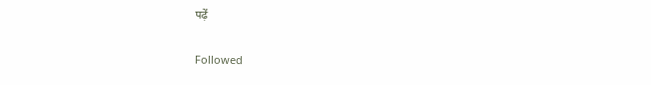पढ़ें

Followed